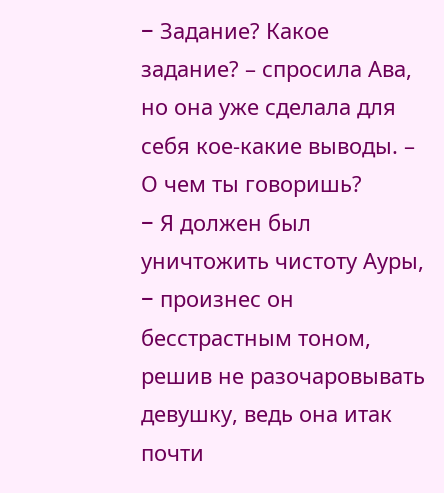− Задание? Какое задание? – спросила Ава, но она уже сделала для себя кое-какие выводы. – О чем ты говоришь?
− Я должен был уничтожить чистоту Ауры, − произнес он бесстрастным тоном, решив не разочаровывать девушку, ведь она итак почти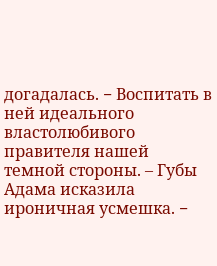догадалась. − Воспитать в ней идеального властолюбивого правителя нашей темной стороны. – Губы Адама исказила ироничная усмешка. −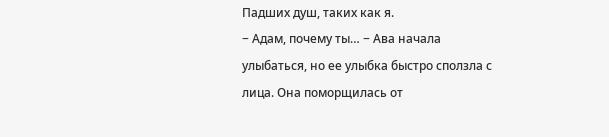Падших душ, таких как я.
− Адам, почему ты… − Ава начала улыбаться, но ее улыбка быстро сползла с лица. Она поморщилась от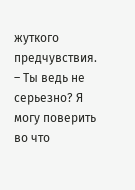жуткого предчувствия. – Ты ведь не серьезно? Я могу поверить во что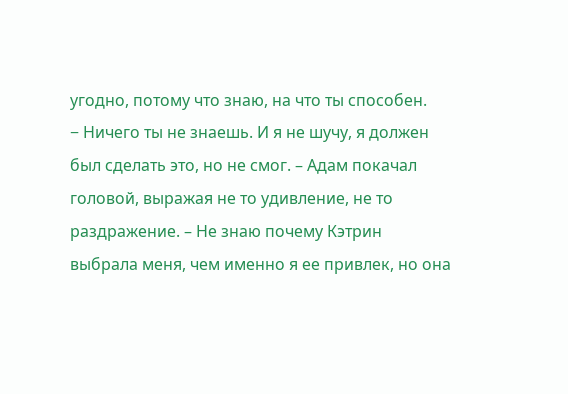угодно, потому что знаю, на что ты способен.
− Ничего ты не знаешь. И я не шучу, я должен был сделать это, но не смог. – Адам покачал головой, выражая не то удивление, не то раздражение. – Не знаю почему Кэтрин выбрала меня, чем именно я ее привлек, но она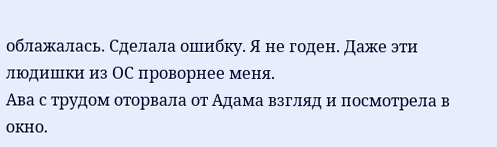облажалась. Сделала ошибку. Я не годен. Даже эти людишки из ОС проворнее меня.
Ава с трудом оторвала от Адама взгляд и посмотрела в окно.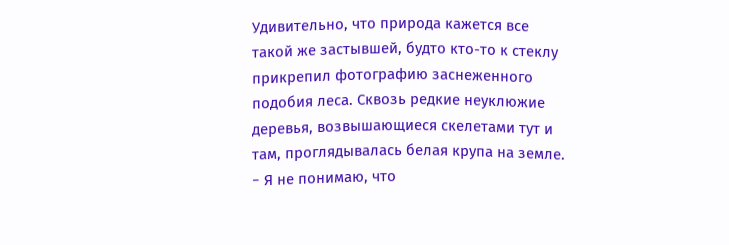Удивительно, что природа кажется все такой же застывшей, будто кто-то к стеклу прикрепил фотографию заснеженного подобия леса. Сквозь редкие неуклюжие деревья, возвышающиеся скелетами тут и там, проглядывалась белая крупа на земле.
− Я не понимаю, что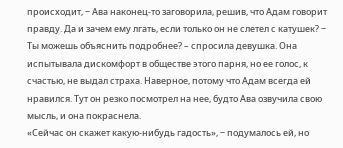происходит, − Ава наконец-то заговорила, решив, что Адам говорит правду. Да и зачем ему лгать, если только он не слетел с катушек? − Ты можешь объяснить подробнее? – спросила девушка. Она испытывала дискомфорт в обществе этого парня, но ее голос, к счастью, не выдал страха. Наверное, потому что Адам всегда ей нравился. Тут он резко посмотрел на нее, будто Ава озвучила свою мысль, и она покраснела.
«Сейчас он скажет какую-нибудь гадость», − подумалось ей, но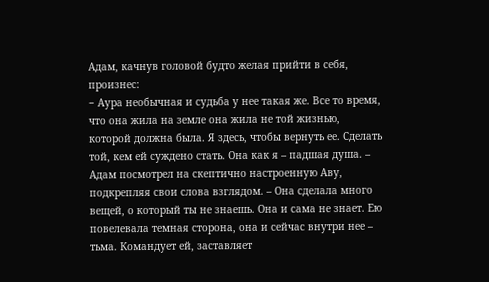Адам, качнув головой будто желая прийти в себя, произнес:
− Аура необычная и судьба у нее такая же. Все то время, что она жила на земле она жила не той жизнью, которой должна была. Я здесь, чтобы вернуть ее. Сделать той, кем ей суждено стать. Она как я – падшая душа. – Адам посмотрел на скептично настроенную Аву, подкрепляя свои слова взглядом. – Она сделала много вещей, о который ты не знаешь. Она и сама не знает. Ею повелевала темная сторона, она и сейчас внутри нее – тьма. Командует ей, заставляет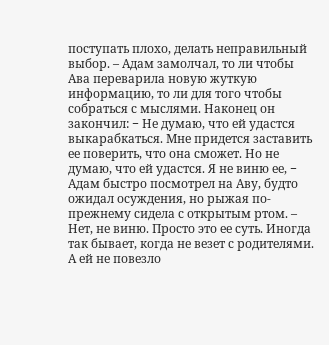поступать плохо, делать неправильный выбор. – Адам замолчал, то ли чтобы Ава переварила новую жуткую информацию, то ли для того чтобы собраться с мыслями. Наконец он закончил: − Не думаю, что ей удастся выкарабкаться. Мне придется заставить ее поверить, что она сможет. Но не думаю, что ей удастся. Я не виню ее, − Адам быстро посмотрел на Аву, будто ожидал осуждения, но рыжая по-прежнему сидела с открытым ртом. – Нет, не виню. Просто это ее суть. Иногда так бывает, когда не везет с родителями. А ей не повезло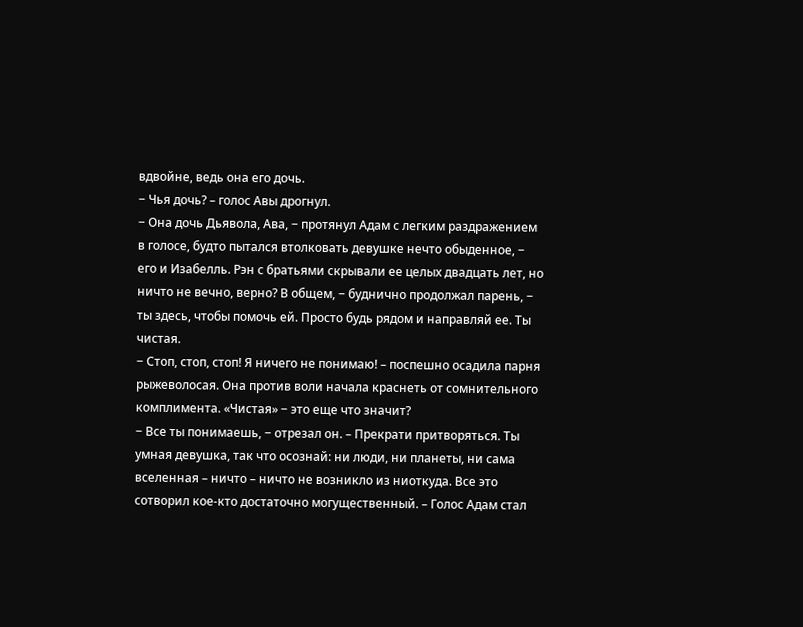вдвойне, ведь она его дочь.
− Чья дочь? – голос Авы дрогнул.
− Она дочь Дьявола, Ава, − протянул Адам с легким раздражением в голосе, будто пытался втолковать девушке нечто обыденное, − его и Изабелль. Рэн с братьями скрывали ее целых двадцать лет, но ничто не вечно, верно? В общем, − буднично продолжал парень, − ты здесь, чтобы помочь ей. Просто будь рядом и направляй ее. Ты чистая.
− Стоп, стоп, стоп! Я ничего не понимаю! – поспешно осадила парня рыжеволосая. Она против воли начала краснеть от сомнительного комплимента. «Чистая» − это еще что значит?
− Все ты понимаешь, − отрезал он. – Прекрати притворяться. Ты умная девушка, так что осознай: ни люди, ни планеты, ни сама вселенная – ничто – ничто не возникло из ниоткуда. Все это сотворил кое-кто достаточно могущественный. – Голос Адам стал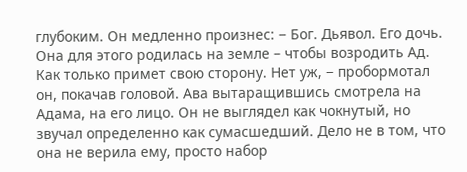глубоким. Он медленно произнес: − Бог. Дьявол. Его дочь. Она для этого родилась на земле – чтобы возродить Ад. Как только примет свою сторону. Нет уж, − пробормотал он, покачав головой. Ава вытаращившись смотрела на Адама, на его лицо. Он не выглядел как чокнутый, но звучал определенно как сумасшедший. Дело не в том, что она не верила ему, просто набор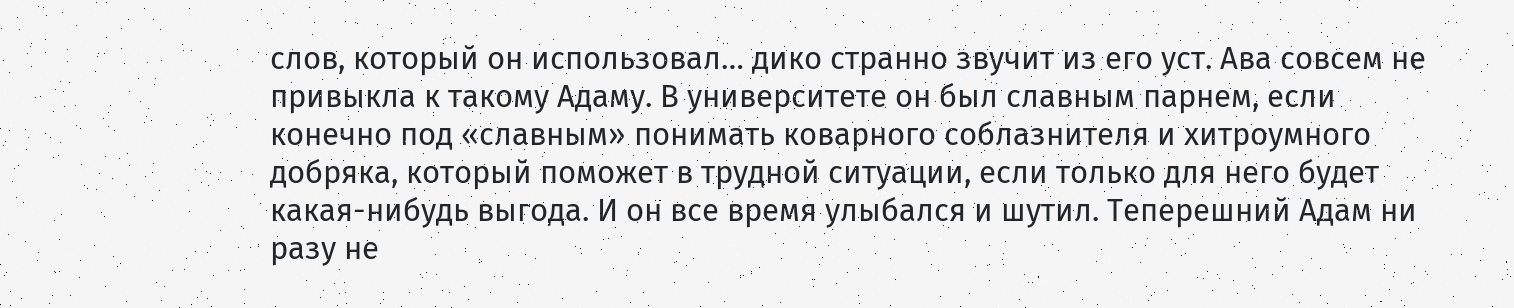слов, который он использовал… дико странно звучит из его уст. Ава совсем не привыкла к такому Адаму. В университете он был славным парнем, если конечно под «славным» понимать коварного соблазнителя и хитроумного добряка, который поможет в трудной ситуации, если только для него будет какая-нибудь выгода. И он все время улыбался и шутил. Теперешний Адам ни разу не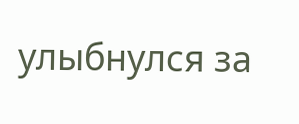улыбнулся за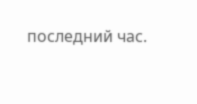последний час.